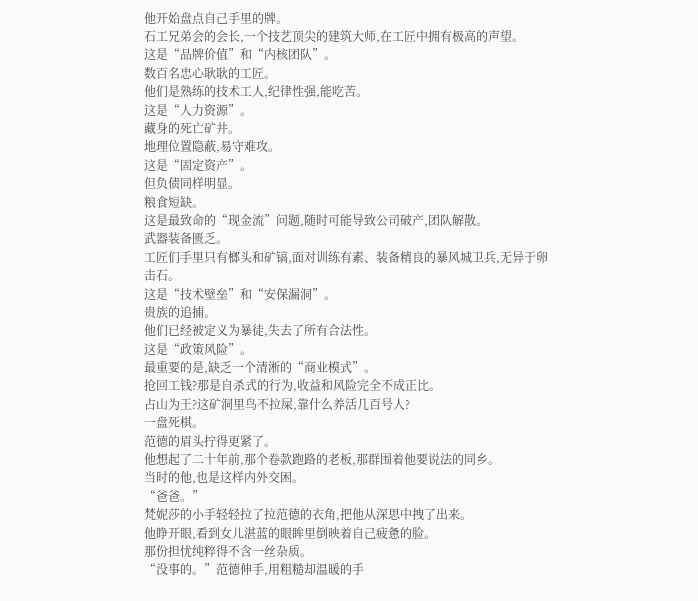他开始盘点自己手里的牌。
石工兄弟会的会长,一个技艺顶尖的建筑大师,在工匠中拥有极高的声望。
这是“品牌价值”和“内核团队”。
数百名忠心耿耿的工匠。
他们是熟练的技术工人,纪律性强,能吃苦。
这是“人力资源”。
藏身的死亡矿井。
地理位置隐蔽,易守难攻。
这是“固定资产”。
但负债同样明显。
粮食短缺。
这是最致命的“现金流”问题,随时可能导致公司破产,团队解散。
武器装备匮乏。
工匠们手里只有榔头和矿镐,面对训练有素、装备精良的暴风城卫兵,无异于卵击石。
这是“技术壁垒”和“安保漏洞”。
贵族的追捕。
他们已经被定义为暴徒,失去了所有合法性。
这是“政策风险”。
最重要的是,缺乏一个清淅的“商业模式”。
抢回工钱?那是自杀式的行为,收益和风险完全不成正比。
占山为王?这矿洞里鸟不拉屎,靠什么养活几百号人?
一盘死棋。
范德的眉头拧得更紧了。
他想起了二十年前,那个卷款跑路的老板,那群围着他要说法的同乡。
当时的他,也是这样内外交困。
“爸爸。”
梵妮莎的小手轻轻拉了拉范德的衣角,把他从深思中拽了出来。
他睁开眼,看到女儿湛蓝的眼眸里倒映着自己疲惫的脸。
那份担忧纯粹得不含一丝杂质。
“没事的。”范德伸手,用粗糙却温暖的手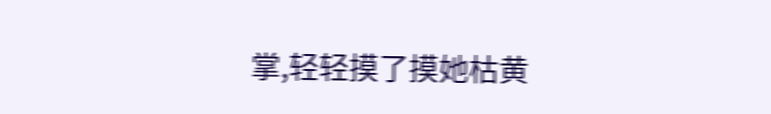掌,轻轻摸了摸她枯黄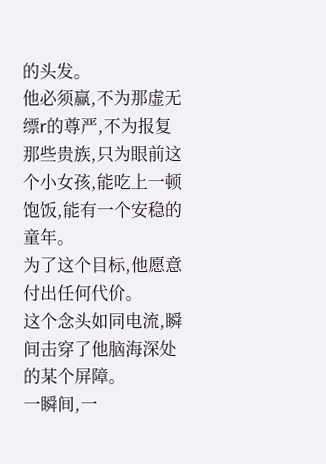的头发。
他必须赢,不为那虚无缥r的尊严,不为报复那些贵族,只为眼前这个小女孩,能吃上一顿饱饭,能有一个安稳的童年。
为了这个目标,他愿意付出任何代价。
这个念头如同电流,瞬间击穿了他脑海深处的某个屏障。
一瞬间,一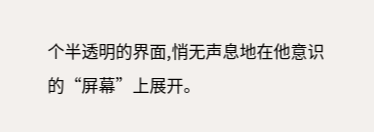个半透明的界面,悄无声息地在他意识的“屏幕”上展开。